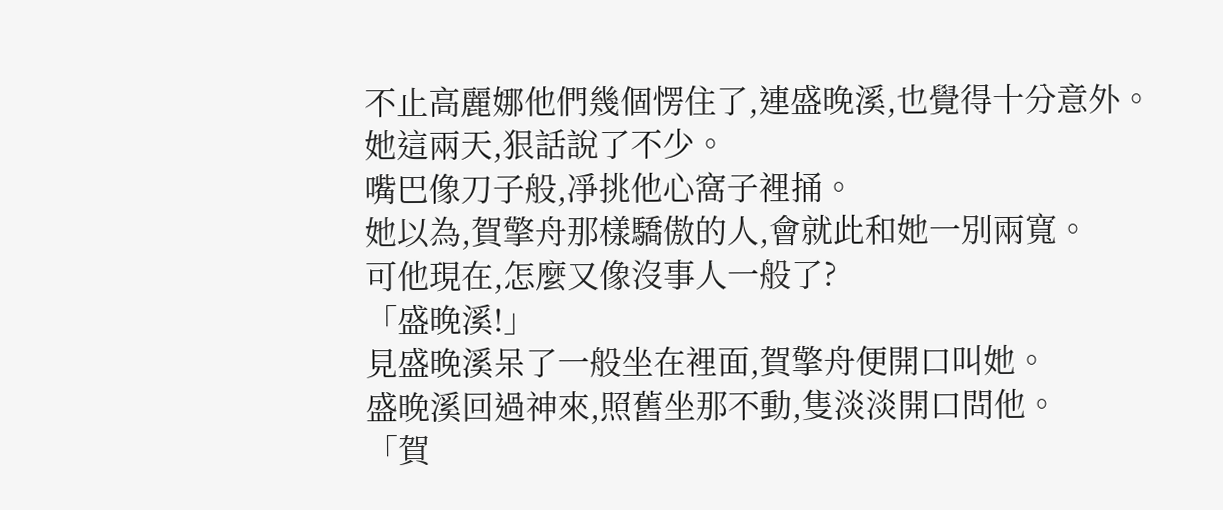不止高麗娜他們幾個愣住了,連盛晚溪,也覺得十分意外。
她這兩天,狠話說了不少。
嘴巴像刀子般,凈挑他心窩子裡捅。
她以為,賀擎舟那樣驕傲的人,會就此和她一別兩寬。
可他現在,怎麼又像沒事人一般了?
「盛晚溪!」
見盛晚溪呆了一般坐在裡面,賀擎舟便開口叫她。
盛晚溪回過神來,照舊坐那不動,隻淡淡開口問他。
「賀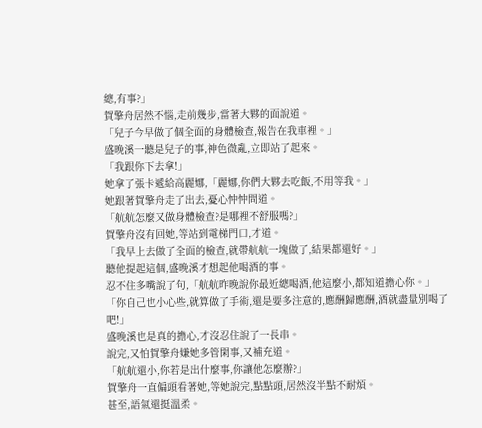總,有事?」
賀擎舟居然不惱,走前幾步,當著大夥的面說道。
「兒子今早做了個全面的身體檢查,報告在我車裡。」
盛晚溪一聽是兒子的事,神色微亂,立即站了起來。
「我跟你下去拿!」
她拿了張卡遞給高麗娜,「麗娜,你們大夥去吃飯,不用等我。」
她跟著賀擎舟走了出去,憂心忡忡問道。
「航航怎麼又做身體檢查?是哪裡不舒服嗎?」
賀擎舟沒有回她,等站到電梯門口,才道。
「我早上去做了全面的檢查,就帶航航一塊做了,結果都還好。」
聽他提起這個,盛晚溪才想起他喝酒的事。
忍不住多嘴說了句,「航航昨晚說你最近總喝酒,他這麼小,都知道擔心你。」
「你自己也小心些,就算做了手術,還是要多注意的,應酬歸應酬,酒就盡量別喝了吧!」
盛晚溪也是真的擔心,才沒忍住說了一長串。
說完,又怕賀擎舟嫌她多管閑事,又補充道。
「航航還小,你若是出什麼事,你讓他怎麼辦?」
賀擎舟一直偏頭看著她,等她說完,點點頭,居然沒半點不耐煩。
甚至,語氣還挺溫柔。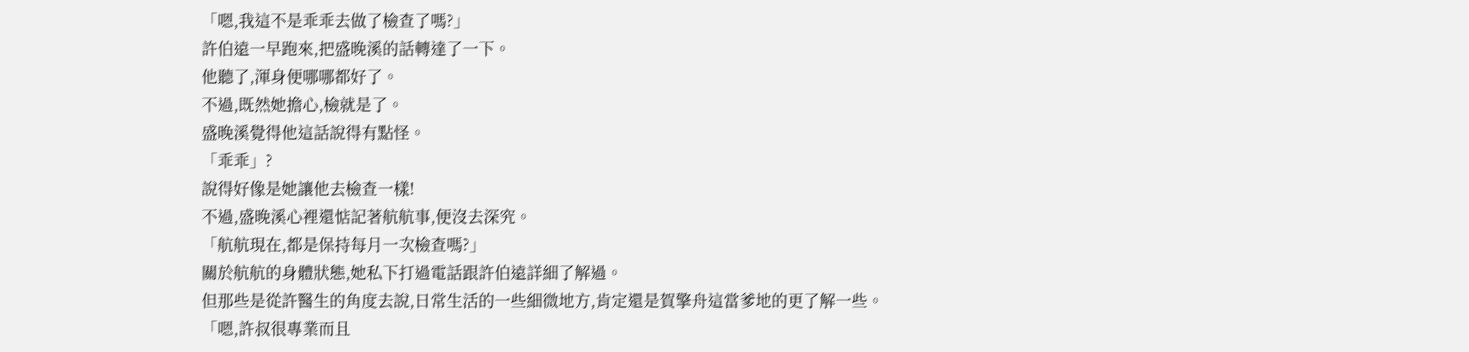「嗯,我這不是乖乖去做了檢查了嗎?」
許伯遠一早跑來,把盛晚溪的話轉達了一下。
他聽了,渾身便哪哪都好了。
不過,既然她擔心,檢就是了。
盛晚溪覺得他這話說得有點怪。
「乖乖」?
說得好像是她讓他去檢查一樣!
不過,盛晚溪心裡還惦記著航航事,便沒去深究。
「航航現在,都是保持每月一次檢查嗎?」
關於航航的身體狀態,她私下打過電話跟許伯遠詳細了解過。
但那些是從許醫生的角度去說,日常生活的一些細微地方,肯定還是賀擎舟這當爹地的更了解一些。
「嗯,許叔很專業而且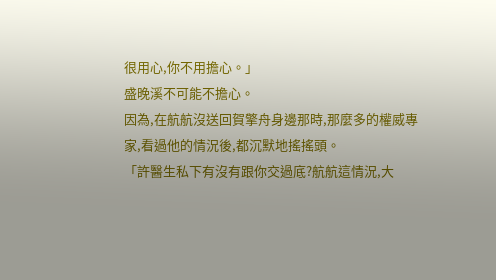很用心,你不用擔心。」
盛晚溪不可能不擔心。
因為,在航航沒送回賀擎舟身邊那時,那麼多的權威專家,看過他的情況後,都沉默地搖搖頭。
「許醫生私下有沒有跟你交過底?航航這情況,大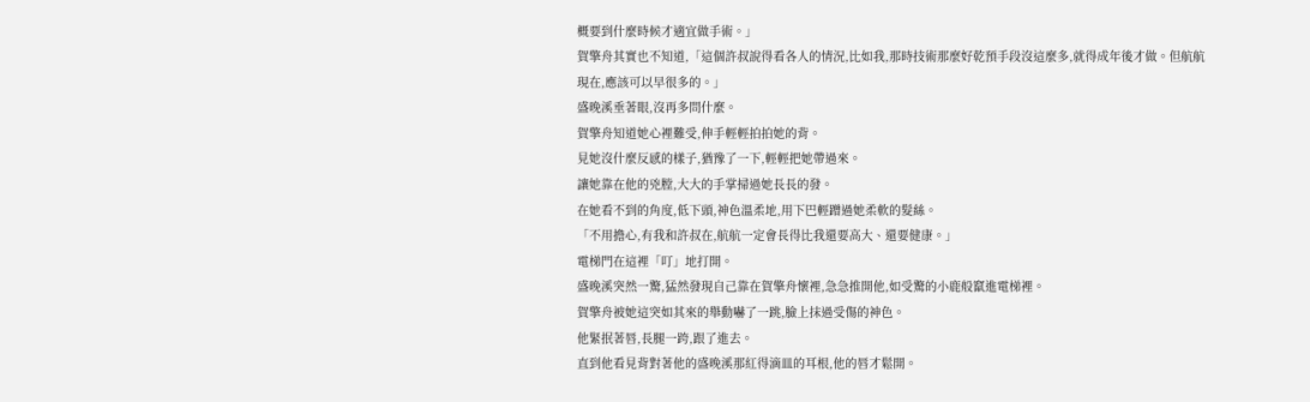概要到什麼時候才適宜做手術。」
賀擎舟其實也不知道,「這個許叔說得看各人的情況,比如我,那時技術那麼好乾預手段沒這麼多,就得成年後才做。但航航現在,應該可以早很多的。」
盛晚溪垂著眼,沒再多問什麼。
賀擎舟知道她心裡難受,伸手輕輕拍拍她的背。
見她沒什麼反感的樣子,猶豫了一下,輕輕把她帶過來。
讓她靠在他的兇膛,大大的手掌掃過她長長的發。
在她看不到的角度,低下頭,神色溫柔地,用下巴輕蹭過她柔軟的髮絲。
「不用擔心,有我和許叔在,航航一定會長得比我還要高大、還要健康。」
電梯門在這裡「叮」地打開。
盛晚溪突然一驚,猛然發現自己靠在賀擎舟懷裡,急急推開他,如受驚的小鹿般竄進電梯裡。
賀擎舟被她這突如其來的舉動嚇了一跳,臉上抹過受傷的神色。
他緊抿著唇,長腿一跨,跟了進去。
直到他看見背對著他的盛晚溪那紅得滴皿的耳根,他的唇才鬆開。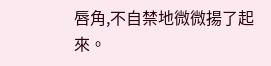唇角,不自禁地微微揚了起來。